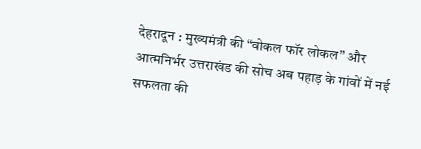देहरादून : मुख्यमंत्री की “वोकल फॉर लोकल” और आत्मनिर्भर उत्तराखंड की सोच अब पहाड़ के गांवों में नई सफलता की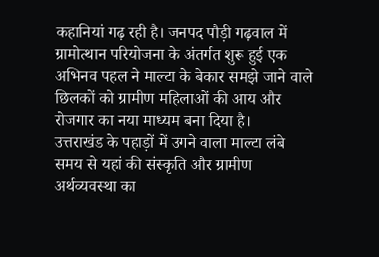कहानियां गढ़ रही है। जनपद पौड़ी गढ़वाल में ग्रामोत्थान परियोजना के अंतर्गत शुरू हुई एक अभिनव पहल ने माल्टा के बेकार समझे जाने वाले छिलकों को ग्रामीण महिलाओं की आय और रोजगार का नया माध्यम बना दिया है।
उत्तराखंड के पहाड़ों में उगने वाला माल्टा लंबे समय से यहां की संस्कृति और ग्रामीण अर्थव्यवस्था का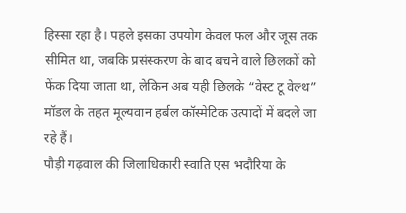हिस्सा रहा है। पहले इसका उपयोग केवल फल और जूस तक सीमित था, जबकि प्रसंस्करण के बाद बचने वाले छिलकों को फेंक दिया जाता था, लेकिन अब यही छिलके “वेस्ट टू वेल्थ” मॉडल के तहत मूल्यवान हर्बल कॉस्मेटिक उत्पादों में बदले जा रहे हैं।
पौड़ी गढ़वाल की जिलाधिकारी स्वाति एस भदौरिया के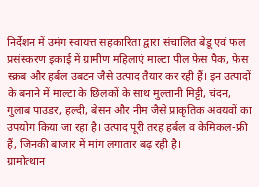निर्देशन में उमंग स्वायत्त सहकारिता द्वारा संचालित बेडू एवं फल प्रसंस्करण इकाई में ग्रामीण महिलाएं माल्टा पील फेस पैक, फेस स्क्रब और हर्बल उबटन जैसे उत्पाद तैयार कर रही हैं। इन उत्पादों के बनाने में माल्टा के छिलकों के साथ मुल्तानी मिट्टी, चंदन, गुलाब पाउडर, हल्दी, बेसन और नीम जैसे प्राकृतिक अवयवों का उपयोग किया जा रहा है। उत्पाद पूरी तरह हर्बल व केमिकल-फ्री हैं, जिनकी बाजार में मांग लगातार बढ़ रही है।
ग्रामोत्थान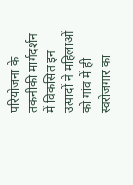परियोजना के तकनीकी मार्गदर्शन में विकसित इन उत्पादों ने महिलाओं को गांव में ही स्वरोजगार का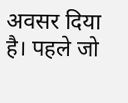अवसर दिया है। पहले जो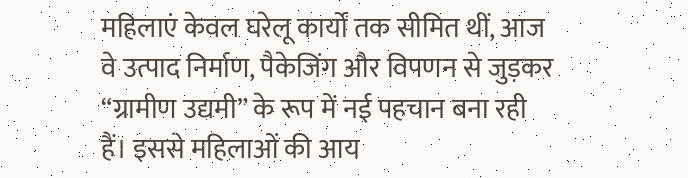महिलाएं केवल घरेलू कार्यों तक सीमित थीं, आज वे उत्पाद निर्माण, पैकेजिंग और विपणन से जुड़कर “ग्रामीण उद्यमी” के रूप में नई पहचान बना रही हैं। इससे महिलाओं की आय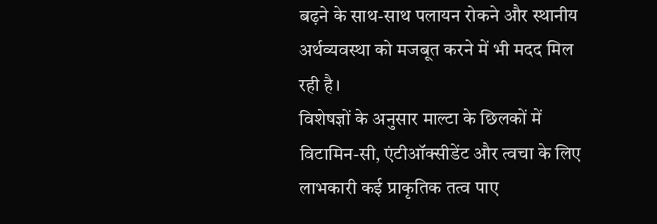बढ़ने के साथ-साथ पलायन रोकने और स्थानीय अर्थव्यवस्था को मजबूत करने में भी मदद मिल रही है।
विशेषज्ञों के अनुसार माल्टा के छिलकों में विटामिन-सी, एंटीऑक्सीडेंट और त्वचा के लिए लाभकारी कई प्राकृतिक तत्व पाए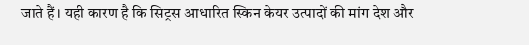जाते हैं। यही कारण है कि सिट्रस आधारित स्किन केयर उत्पादों की मांग देश और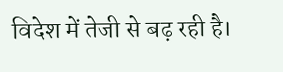विदेश में तेजी से बढ़ रही है।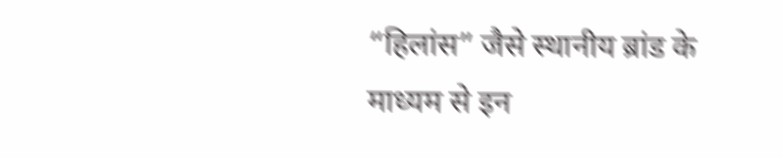“हिलांस” जैसे स्थानीय ब्रांड के माध्यम से इन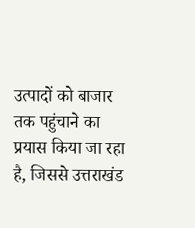उत्पादों को बाजार तक पहुंचाने का प्रयास किया जा रहा है, जिससे उत्तराखंड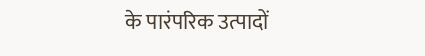के पारंपरिक उत्पादों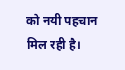को नयी पहचान मिल रही है।